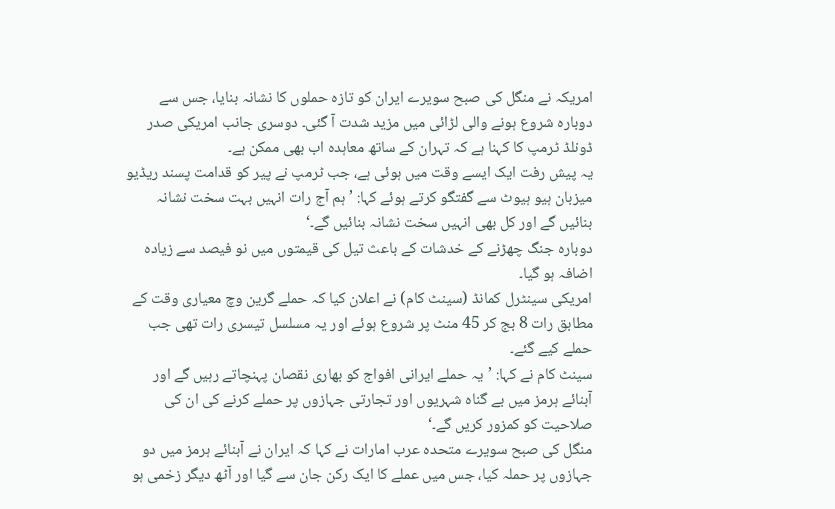امریکہ نے منگل کی صبح سویرے ایران کو تازہ حملوں کا نشانہ بنایا، جس سے دوبارہ شروع ہونے والی لڑائی میں مزید شدت آ گئی۔ دوسری جانب امریکی صدر ڈونلڈ ٹرمپ کا کہنا ہے کہ تہران کے ساتھ معاہدہ اب بھی ممکن ہے۔
یہ پیش رفت ایک ایسے وقت میں ہوئی ہے، جب ٹرمپ نے پیر کو قدامت پسند ریڈیو میزبان ہیو ہیوٹ سے گفتگو کرتے ہوئے کہا: ’ہم آج رات انہیں بہت سخت نشانہ بنائیں گے اور کل بھی انہیں سخت نشانہ بنائیں گے۔‘
دوبارہ جنگ چھڑنے کے خدشات کے باعث تیل کی قیمتوں میں نو فیصد سے زیادہ اضافہ ہو گیا۔
امریکی سینٹرل کمانڈ (سینٹ کام) نے اعلان کیا کہ حملے گرین وچ معیاری وقت کے مطابق رات 8 بج کر 45 منٹ پر شروع ہوئے اور یہ مسلسل تیسری رات تھی جب حملے کیے گئے۔
سینٹ کام نے کہا: ’یہ حملے ایرانی افواج کو بھاری نقصان پہنچاتے رہیں گے اور آبنائے ہرمز میں بے گناہ شہریوں اور تجارتی جہازوں پر حملے کرنے کی ان کی صلاحیت کو کمزور کریں گے۔‘
منگل کی صبح سویرے متحدہ عرب امارات نے کہا کہ ایران نے آبنائے ہرمز میں دو جہازوں پر حملہ کیا، جس میں عملے کا ایک رکن جان سے گیا اور آٹھ دیگر زخمی ہو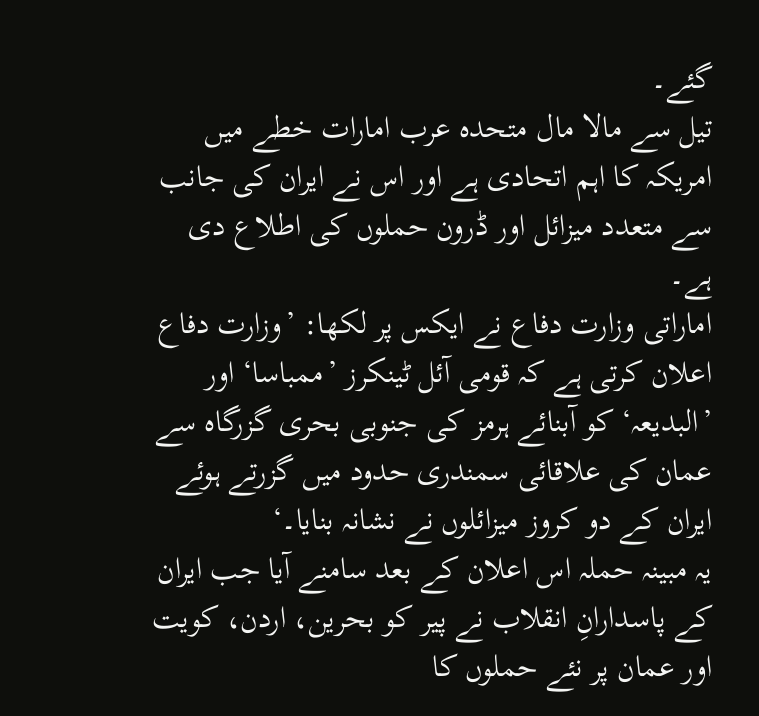گئے۔
تیل سے مالا مال متحدہ عرب امارات خطے میں امریکہ کا اہم اتحادی ہے اور اس نے ایران کی جانب سے متعدد میزائل اور ڈرون حملوں کی اطلاع دی ہے۔
اماراتی وزارت دفاع نے ایکس پر لکھا: ’وزارت دفاع اعلان کرتی ہے کہ قومی آئل ٹینکرز ’ممباسا‘ اور ’البدیعہ‘ کو آبنائے ہرمز کی جنوبی بحری گزرگاہ سے عمان کی علاقائی سمندری حدود میں گزرتے ہوئے ایران کے دو کروز میزائلوں نے نشانہ بنایا۔‘
یہ مبینہ حملہ اس اعلان کے بعد سامنے آیا جب ایران کے پاسدارانِ انقلاب نے پیر کو بحرین، اردن، کویت اور عمان پر نئے حملوں کا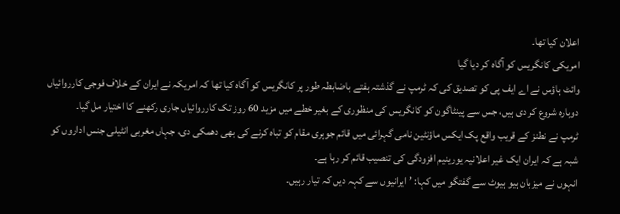اعلان کیا تھا۔
امریکی کانگریس کو آگاہ کر دیا گیا
وائٹ ہاؤس نے اے ایف پی کو تصدیق کی کہ ٹرمپ نے گذشتہ ہفتے باضابطہ طور پر کانگریس کو آگاہ کیا تھا کہ امریکہ نے ایران کے خلاف فوجی کارروائیاں دوبارہ شروع کر دی ہیں، جس سے پینٹاگون کو کانگریس کی منظوری کے بغیر خطے میں مزید 60 روز تک کارروائیاں جاری رکھنے کا اختیار مل گیا۔
ٹرمپ نے نطنز کے قریب واقع پک ایکس ماؤنٹین نامی گہرائی میں قائم جوہری مقام کو تباہ کرنے کی بھی دھمکی دی، جہاں مغربی انٹیلی جنس اداروں کو شبہ ہے کہ ایران ایک غیر اعلانیہ یورینیم افزودگی کی تنصیب قائم کر رہا ہے۔
انہوں نے میزبان ہیو ہیوٹ سے گفتگو میں کہا: ’ایرانیوں سے کہہ دیں کہ تیار رہیں۔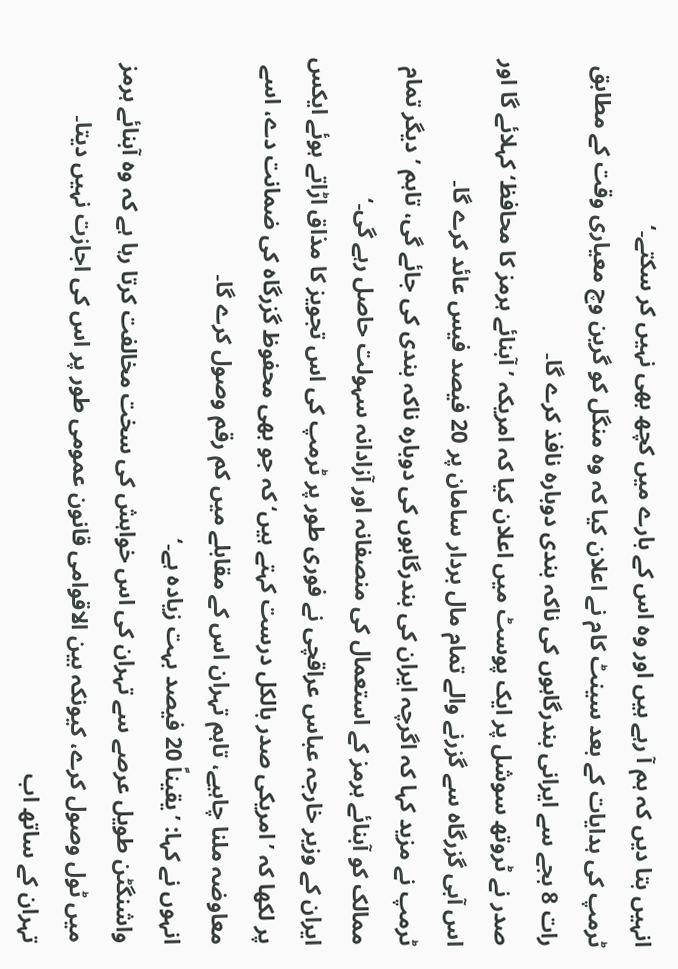انہیں بتا دیں کہ ہم آ رہے ہیں اور وہ اس کے بارے میں کچھ بھی نہیں کر سکتے۔‘
ٹرمپ کی ہدایات کے بعد سینٹ کام نے اعلان کیا کہ وہ منگل کو گرین وچ معیاری وقت کے مطابق رات 8 بجے سے ایرانی بندرگاہوں کی ناکہ بندی دوبارہ نافذ کرے گا۔
صدر نے ٹروتھ سوشل پر ایک پوسٹ میں اعلان کیا کہ امریکہ ’آبنائے ہرمز کا محافظ‘ کہلائے گا اور اس آبی گزرگاہ سے گزرنے والے تمام مال بردار سامان پر 20 فیصد فیس عائد کرے گا۔
ٹرمپ نے مزید کہا کہ اگرچہ ایران کی بندرگاہوں کی دوبارہ ناکہ بندی کی جائے گی، تاہم ’دیگر تمام ممالک کو آبنائے ہرمز کے استعمال کی منصفانہ اور آزادانہ سہولت حاصل رہے گی۔‘
ایران کے وزیر خارجہ عباس عراقچی نے فوری طور پر ٹرمپ کی اس تجویز کا مذاق اڑاتے ہوئے ایکس پر لکھا کہ ’امریکی صدر بالکل درست کہتے ہیں‘ کہ جو بھی محفوظ گزرگاہ کی ضمانت دے، اسے معاوضہ ملنا چاہیے، تاہم تہران اس کے مقابلے میں کم رقم وصول کرے گا۔
انہوں نے کہا: ’یقیناً 20 فیصد بہت زیادہ ہے۔‘
واشنگٹن طویل عرصے سے تہران کی اس خواہش کی سخت مخالفت کرتا رہا ہے کہ وہ آبنائے ہرمز میں ٹول وصول کرے، کیونکہ بین الاقوامی قانون عمومی طور پر اس کی اجازت نہیں دیتا۔
تہران کے ساتھ اب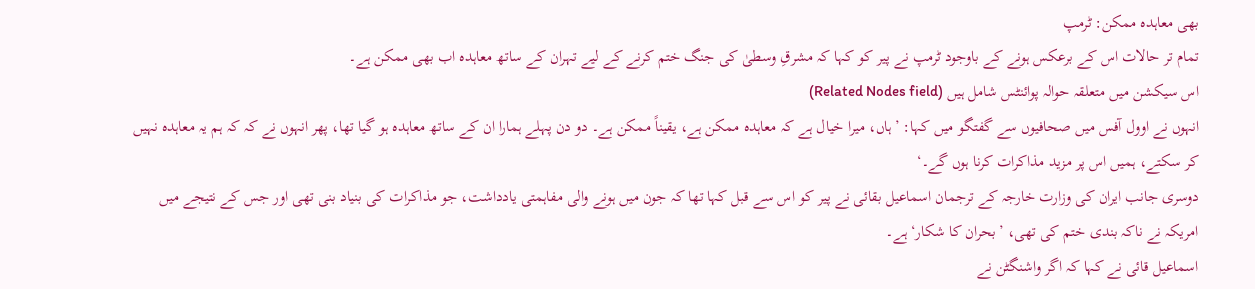بھی معاہدہ ممکن: ٹرمپ
تمام تر حالات اس کے برعکس ہونے کے باوجود ٹرمپ نے پیر کو کہا کہ مشرقِ وسطیٰ کی جنگ ختم کرنے کے لیے تہران کے ساتھ معاہدہ اب بھی ممکن ہے۔
اس سیکشن میں متعلقہ حوالہ پوائنٹس شامل ہیں (Related Nodes field)
انہوں نے اوول آفس میں صحافیوں سے گفتگو میں کہا: ’ہاں، میرا خیال ہے کہ معاہدہ ممکن ہے، یقیناً ممکن ہے۔ دو دن پہلے ہمارا ان کے ساتھ معاہدہ ہو گیا تھا، پھر انہوں نے کہ کہ ہم یہ معاہدہ نہیں کر سکتے، ہمیں اس پر مزید مذاکرات کرنا ہوں گے۔‘
دوسری جانب ایران کی وزارت خارجہ کے ترجمان اسماعیل بقائی نے پیر کو اس سے قبل کہا تھا کہ جون میں ہونے والی مفاہمتی یادداشت، جو مذاکرات کی بنیاد بنی تھی اور جس کے نتیجے میں امریکہ نے ناکہ بندی ختم کی تھی، ’بحران کا شکار‘ ہے۔
اسماعیل قائی نے کہا کہ اگر واشنگٹن نے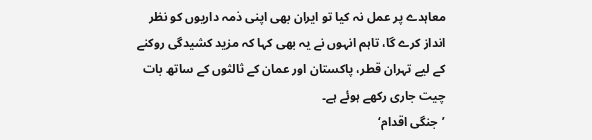معاہدے پر عمل نہ کیا تو ایران بھی اپنی ذمہ داریوں کو نظر انداز کرے گا، تاہم انہوں نے یہ بھی کہا کہ مزید کشیدگی روکنے کے لیے تہران قطر، پاکستان اور عمان کے ثالثوں کے ساتھ بات چیت جاری رکھے ہوئے ہے۔
’جنگی اقدام‘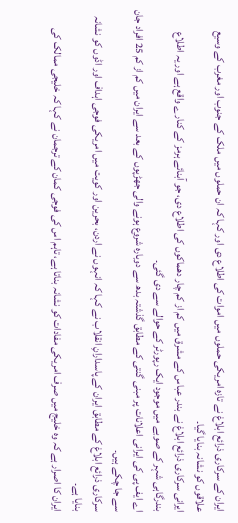ایران کے سرکاری ذرائع ابلاغ نے تازہ امریکی حملوں میں اموات کی اطلاع دی اور کہا کہ ان حملوں میں ملک کے جنوب اور مغرب کے وسیع علاقوں کو نشانہ بنایا گیا۔
ایرانی سرکاری ذرائع ابلاغ نے بندر عباس کے مشرق میں کم از کم چار دھماکوں کی اطلاع دی، جو آبنائے ہرمز کے کنارے واقع ہے اور یہ اطلاع بندرگاہی شہر کے صوبے میں موجود ایک رپورٹر کے حوالے سے دی گئی۔
اے ایف پی کی ایرانی اعلانات پر مبنی گنتی کے مطابق گذشتہ بدھ سے دوبارہ شروع ہونے والی جھڑپوں کے بعد سے ایران میں کم از کم 25 افراد جان سے جا چکے ہیں۔
سرکاری ذرائع ابلاغ کے مطابق ایران کے پاسدارانِ انقلاب نے کہا کہ انہوں نے اردن، بحرین اور کویت میں امریکی فوجی اہداف اور اڈوں کو نشانہ بنایا ہے۔
ایران کا اصرار ہے کہ وہ خلیج میں صرف امریکی مفادات کو نشانہ بناتا ہے، تاہم اس کی فوجی کمان کے ترجمان نے کہا کہ خلیجی ممالک کی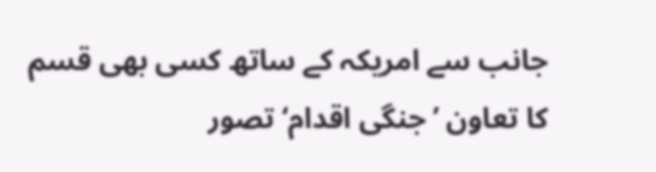جانب سے امریکہ کے ساتھ کسی بھی قسم کا تعاون ’جنگی اقدام‘ تصور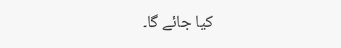کیا جائے گا۔